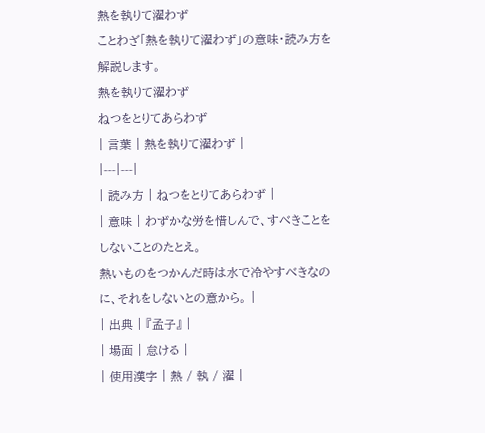熱を執りて濯わず
ことわざ「熱を執りて濯わず」の意味・読み方を解説します。
熱を執りて濯わず
ねつをとりてあらわず
| 言葉 | 熱を執りて濯わず |
|---|---|
| 読み方 | ねつをとりてあらわず |
| 意味 | わずかな労を惜しんで、すべきことをしないことのたとえ。
熱いものをつかんだ時は水で冷やすべきなのに、それをしないとの意から。 |
| 出典 | 『孟子』 |
| 場面 | 怠ける |
| 使用漢字 | 熱 / 執 / 濯 |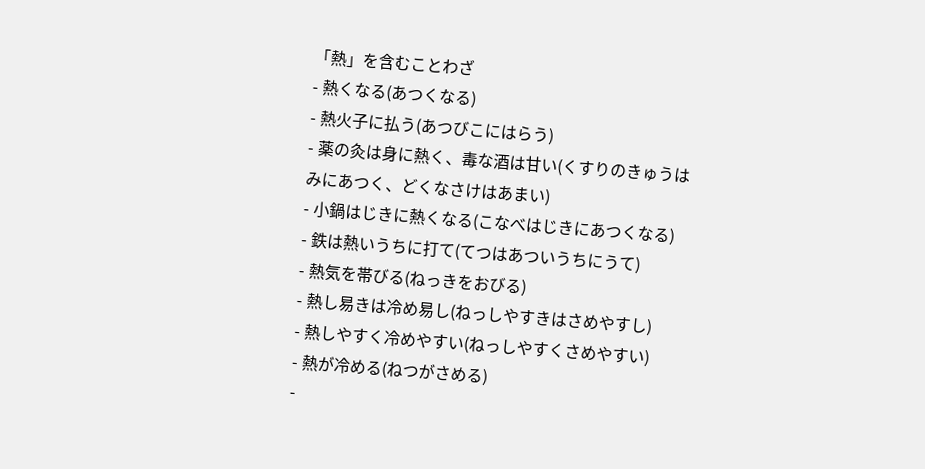「熱」を含むことわざ
- 熱くなる(あつくなる)
- 熱火子に払う(あつびこにはらう)
- 薬の灸は身に熱く、毒な酒は甘い(くすりのきゅうはみにあつく、どくなさけはあまい)
- 小鍋はじきに熱くなる(こなべはじきにあつくなる)
- 鉄は熱いうちに打て(てつはあついうちにうて)
- 熱気を帯びる(ねっきをおびる)
- 熱し易きは冷め易し(ねっしやすきはさめやすし)
- 熱しやすく冷めやすい(ねっしやすくさめやすい)
- 熱が冷める(ねつがさめる)
-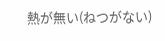熱が無い(ねつがない)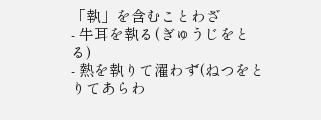「執」を含むことわざ
- 牛耳を執る(ぎゅうじをとる)
- 熱を執りて濯わず(ねつをとりてあらわ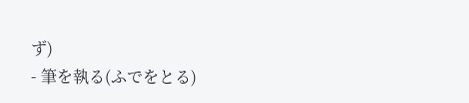ず)
- 筆を執る(ふでをとる)